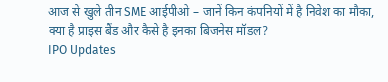आज से खुले तीन SME आईपीओ – जानें किन कंपनियों में है निवेश का मौका, क्या है प्राइस बैंड और कैसे है इनका बिजनेस मॉडल?
IPO Updates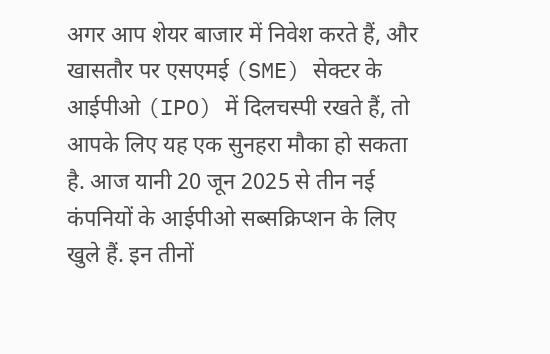अगर आप शेयर बाजार में निवेश करते हैं, और खासतौर पर एसएमई (SME) सेक्टर के आईपीओ (IPO) में दिलचस्पी रखते हैं, तो आपके लिए यह एक सुनहरा मौका हो सकता है. आज यानी 20 जून 2025 से तीन नई कंपनियों के आईपीओ सब्सक्रिप्शन के लिए खुले हैं. इन तीनों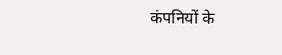कंपनियों के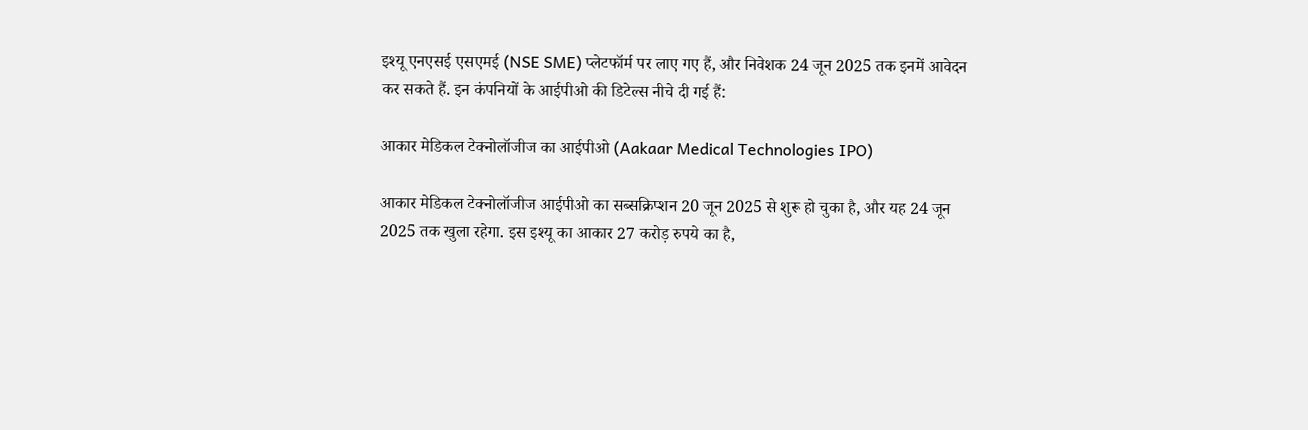इश्यू एनएसई एसएमई (NSE SME) प्लेटफॉर्म पर लाए गए हैं, और निवेशक 24 जून 2025 तक इनमें आवेदन कर सकते हैं. इन कंपनियों के आईपीओ की डिटेल्स नीचे दी गई हैं:

आकार मेडिकल टेक्नोलॉजीज का आईपीओ (Aakaar Medical Technologies IPO)

आकार मेडिकल टेक्नोलॉजीज आईपीओ का सब्सक्रिप्शन 20 जून 2025 से शुरू हो चुका है, और यह 24 जून 2025 तक खुला रहेगा. इस इश्यू का आकार 27 करोड़ रुपये का है,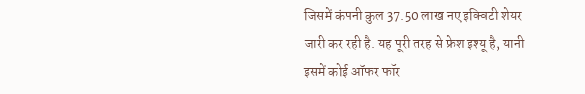जिसमें कंपनी कुल 37.50 लाख नए इक्विटी शेयर जारी कर रही है. यह पूरी तरह से फ्रेश इश्यू है, यानी इसमें कोई ऑफर फॉर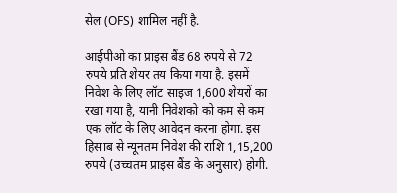सेल (OFS) शामिल नहीं है.

आईपीओ का प्राइस बैंड 68 रुपये से 72 रुपये प्रति शेयर तय किया गया है. इसमें निवेश के लिए लॉट साइज 1,600 शेयरों का रखा गया है, यानी निवेशको को कम से कम एक लॉट के लिए आवेदन करना होगा. इस हिसाब से न्यूनतम निवेश की राशि 1,15,200 रुपये (उच्चतम प्राइस बैंड के अनुसार) होगी.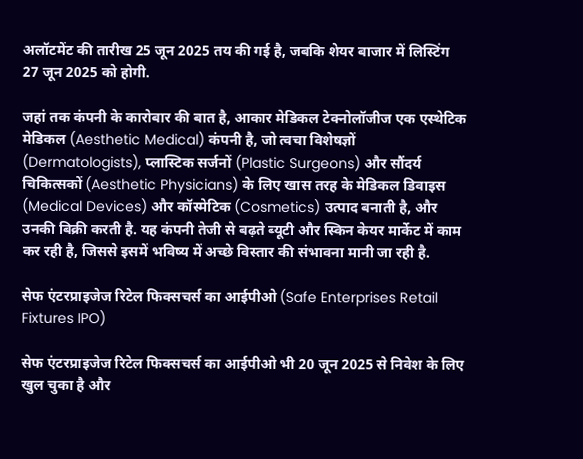अलॉटमेंट की तारीख 25 जून 2025 तय की गई है, जबकि शेयर बाजार में लिस्टिंग 27 जून 2025 को होगी.

जहां तक कंपनी के कारोबार की बात है, आकार मेडिकल टेक्नोलॉजीज एक एस्थेटिक मेडिकल (Aesthetic Medical) कंपनी है, जो त्वचा विशेषज्ञों (Dermatologists), प्लास्टिक सर्जनों (Plastic Surgeons) और सौंदर्य चिकित्सकों (Aesthetic Physicians) के लिए खास तरह के मेडिकल डिवाइस (Medical Devices) और कॉस्मेटिक (Cosmetics) उत्पाद बनाती है, और उनकी बिक्री करती है. यह कंपनी तेजी से बढ़ते ब्यूटी और स्किन केयर मार्केट में काम कर रही है, जिससे इसमें भविष्य में अच्छे विस्तार की संभावना मानी जा रही है.

सेफ एंटरप्राइजेज रिटेल फिक्सचर्स का आईपीओ (Safe Enterprises Retail Fixtures IPO)

सेफ एंटरप्राइजेज रिटेल फिक्सचर्स का आईपीओ भी 20 जून 2025 से निवेश के लिए खुल चुका है और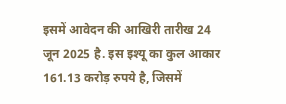इसमें आवेदन की आखिरी तारीख 24 जून 2025 है. इस इश्यू का कुल आकार 161.13 करोड़ रुपये है, जिसमें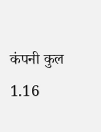कंपनी कुल 1.16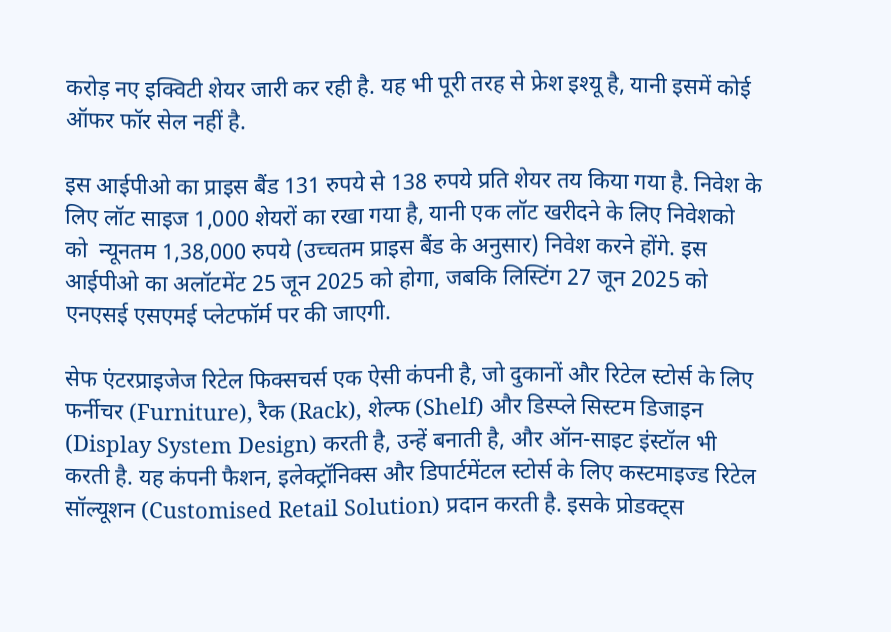करोड़ नए इक्विटी शेयर जारी कर रही है. यह भी पूरी तरह से फ्रेश इश्यू है, यानी इसमें कोई ऑफर फॉर सेल नहीं है.

इस आईपीओ का प्राइस बैंड 131 रुपये से 138 रुपये प्रति शेयर तय किया गया है. निवेश के लिए लॉट साइज 1,000 शेयरों का रखा गया है, यानी एक लॉट खरीदने के लिए निवेशको को  न्यूनतम 1,38,000 रुपये (उच्चतम प्राइस बैंड के अनुसार) निवेश करने होंगे. इस आईपीओ का अलॉटमेंट 25 जून 2025 को होगा, जबकि लिस्टिंग 27 जून 2025 को एनएसई एसएमई प्लेटफॉर्म पर की जाएगी.

सेफ एंटरप्राइजेज रिटेल फिक्सचर्स एक ऐसी कंपनी है, जो दुकानों और रिटेल स्टोर्स के लिए फर्नीचर (Furniture), रैक (Rack), शेल्फ (Shelf) और डिस्प्ले सिस्टम डिजाइन (Display System Design) करती है, उन्हें बनाती है, और ऑन-साइट इंस्टॉल भी करती है. यह कंपनी फैशन, इलेक्ट्रॉनिक्स और डिपार्टमेंटल स्टोर्स के लिए कस्टमाइज्ड रिटेल सॉल्यूशन (Customised Retail Solution) प्रदान करती है. इसके प्रोडक्ट्स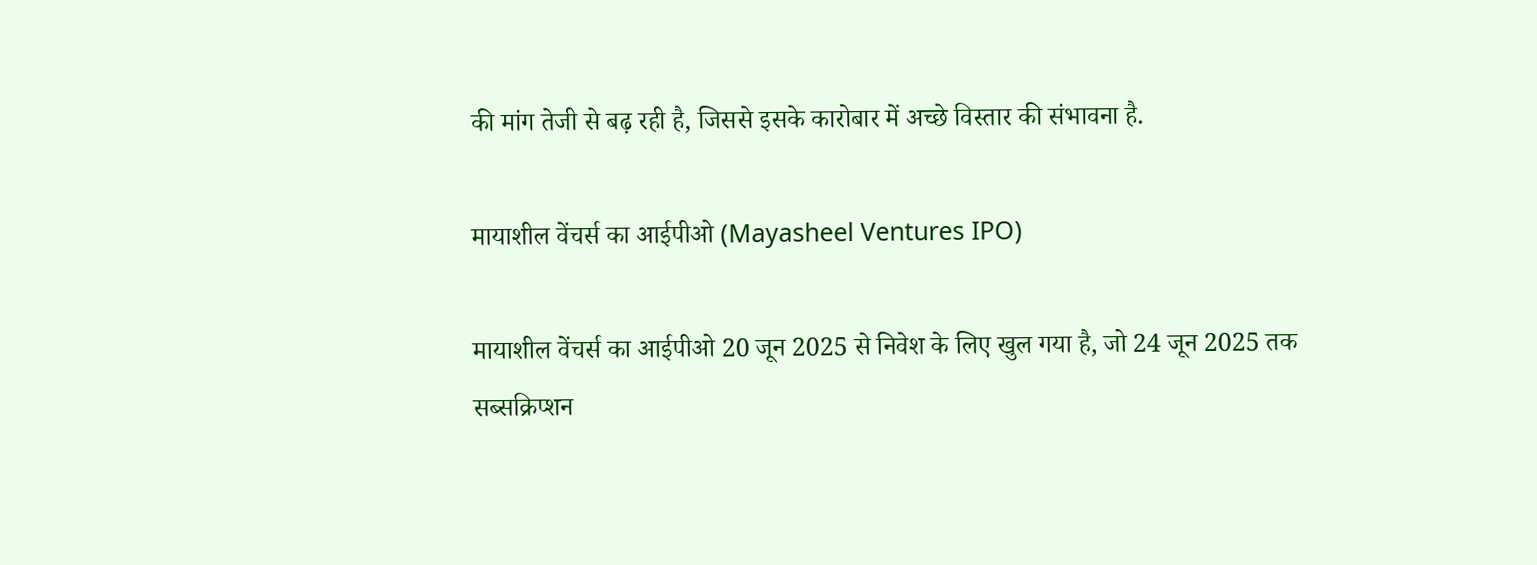की मांग तेजी से बढ़ रही है, जिससे इसके कारोबार में अच्छे विस्तार की संभावना है.

मायाशील वेंचर्स का आईपीओ (Mayasheel Ventures IPO)

मायाशील वेंचर्स का आईपीओ 20 जून 2025 से निवेश के लिए खुल गया है, जो 24 जून 2025 तक सब्सक्रिप्शन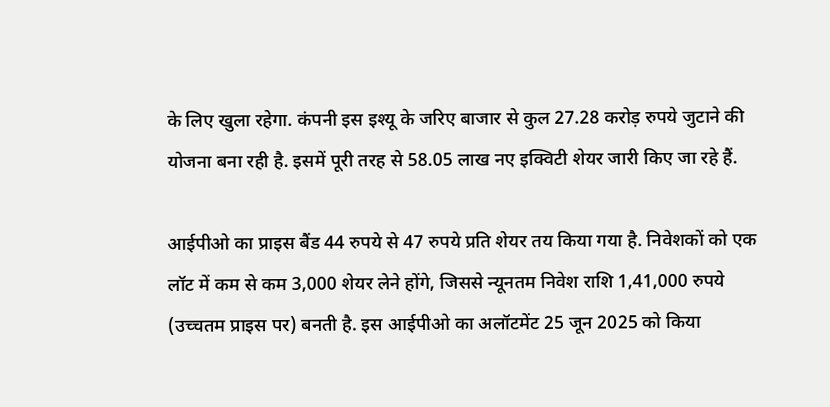के लिए खुला रहेगा. कंपनी इस इश्यू के जरिए बाजार से कुल 27.28 करोड़ रुपये जुटाने की योजना बना रही है. इसमें पूरी तरह से 58.05 लाख नए इक्विटी शेयर जारी किए जा रहे हैं.

आईपीओ का प्राइस बैंड 44 रुपये से 47 रुपये प्रति शेयर तय किया गया है. निवेशकों को एक लॉट में कम से कम 3,000 शेयर लेने होंगे, जिससे न्यूनतम निवेश राशि 1,41,000 रुपये (उच्चतम प्राइस पर) बनती है. इस आईपीओ का अलॉटमेंट 25 जून 2025 को किया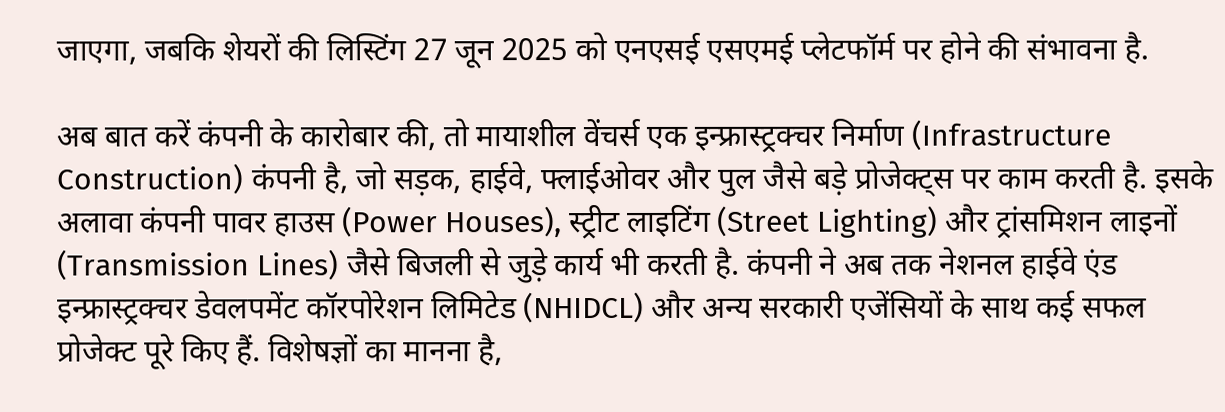जाएगा, जबकि शेयरों की लिस्टिंग 27 जून 2025 को एनएसई एसएमई प्लेटफॉर्म पर होने की संभावना है.

अब बात करें कंपनी के कारोबार की, तो मायाशील वेंचर्स एक इन्फ्रास्ट्रक्चर निर्माण (Infrastructure Construction) कंपनी है, जो सड़क, हाईवे, फ्लाईओवर और पुल जैसे बड़े प्रोजेक्ट्स पर काम करती है. इसके अलावा कंपनी पावर हाउस (Power Houses), स्ट्रीट लाइटिंग (Street Lighting) और ट्रांसमिशन लाइनों (Transmission Lines) जैसे बिजली से जुड़े कार्य भी करती है. कंपनी ने अब तक नेशनल हाईवे एंड इन्फ्रास्ट्रक्चर डेवलपमेंट कॉरपोरेशन लिमिटेड (NHIDCL) और अन्य सरकारी एजेंसियों के साथ कई सफल प्रोजेक्ट पूरे किए हैं. विशेषज्ञों का मानना है,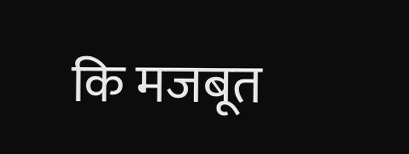कि मजबूत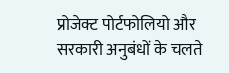प्रोजेक्ट पोर्टफोलियो और सरकारी अनुबंधों के चलते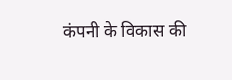कंपनी के विकास की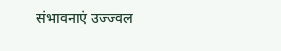संभावनाएं उज्ज्वल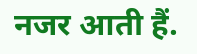नजर आती हैं.